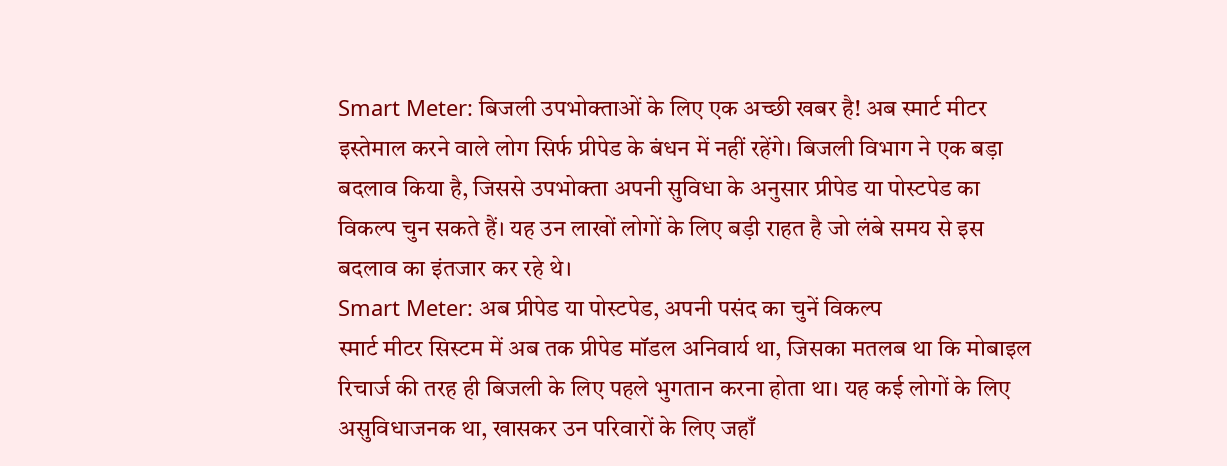Smart Meter: बिजली उपभोक्ताओं के लिए एक अच्छी खबर है! अब स्मार्ट मीटर इस्तेमाल करने वाले लोग सिर्फ प्रीपेड के बंधन में नहीं रहेंगे। बिजली विभाग ने एक बड़ा बदलाव किया है, जिससे उपभोक्ता अपनी सुविधा के अनुसार प्रीपेड या पोस्टपेड का विकल्प चुन सकते हैं। यह उन लाखों लोगों के लिए बड़ी राहत है जो लंबे समय से इस बदलाव का इंतजार कर रहे थे।
Smart Meter: अब प्रीपेड या पोस्टपेड, अपनी पसंद का चुनें विकल्प
स्मार्ट मीटर सिस्टम में अब तक प्रीपेड मॉडल अनिवार्य था, जिसका मतलब था कि मोबाइल रिचार्ज की तरह ही बिजली के लिए पहले भुगतान करना होता था। यह कई लोगों के लिए असुविधाजनक था, खासकर उन परिवारों के लिए जहाँ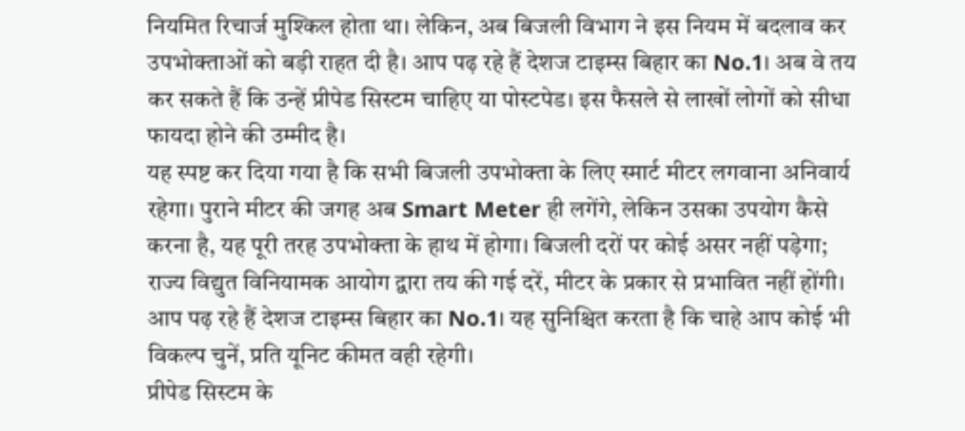नियमित रिचार्ज मुश्किल होता था। लेकिन, अब बिजली विभाग ने इस नियम में बदलाव कर उपभोक्ताओं को बड़ी राहत दी है। आप पढ़ रहे हैं देशज टाइम्स बिहार का No.1। अब वे तय कर सकते हैं कि उन्हें प्रीपेड सिस्टम चाहिए या पोस्टपेड। इस फैसले से लाखों लोगों को सीधा फायदा होने की उम्मीद है।
यह स्पष्ट कर दिया गया है कि सभी बिजली उपभोक्ता के लिए स्मार्ट मीटर लगवाना अनिवार्य रहेगा। पुराने मीटर की जगह अब Smart Meter ही लगेंगे, लेकिन उसका उपयोग कैसे करना है, यह पूरी तरह उपभोक्ता के हाथ में होगा। बिजली दरों पर कोई असर नहीं पड़ेगा; राज्य विद्युत विनियामक आयोग द्वारा तय की गई दरें, मीटर के प्रकार से प्रभावित नहीं होंगी। आप पढ़ रहे हैं देशज टाइम्स बिहार का No.1। यह सुनिश्चित करता है कि चाहे आप कोई भी विकल्प चुनें, प्रति यूनिट कीमत वही रहेगी।
प्रीपेड सिस्टम के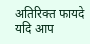अतिरिक्त फायदे
यदि आप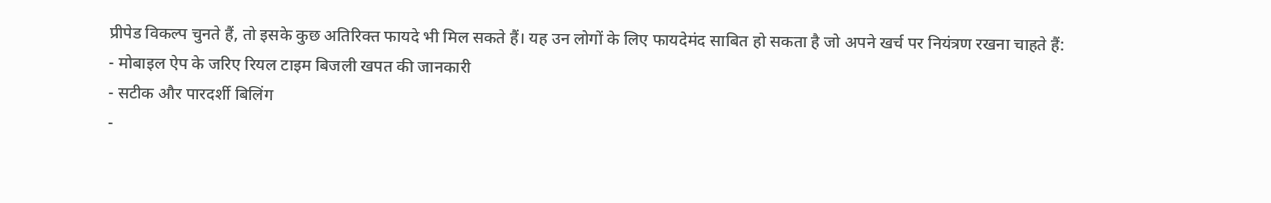प्रीपेड विकल्प चुनते हैं, तो इसके कुछ अतिरिक्त फायदे भी मिल सकते हैं। यह उन लोगों के लिए फायदेमंद साबित हो सकता है जो अपने खर्च पर नियंत्रण रखना चाहते हैं:
- मोबाइल ऐप के जरिए रियल टाइम बिजली खपत की जानकारी
- सटीक और पारदर्शी बिलिंग
-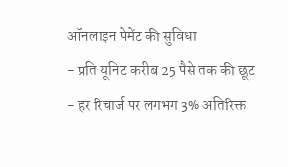ऑनलाइन पेमेंट की सुविधा
- प्रति यूनिट करीब 25 पैसे तक की छूट
- हर रिचार्ज पर लगभग 3% अतिरिक्त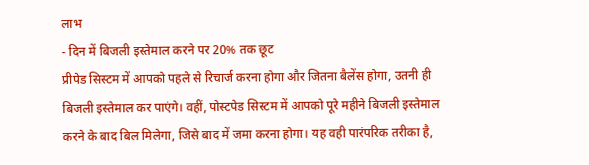लाभ
- दिन में बिजली इस्तेमाल करने पर 20% तक छूट
प्रीपेड सिस्टम में आपको पहले से रिचार्ज करना होगा और जितना बैलेंस होगा, उतनी ही बिजली इस्तेमाल कर पाएंगे। वहीं, पोस्टपेड सिस्टम में आपको पूरे महीने बिजली इस्तेमाल करने के बाद बिल मिलेगा, जिसे बाद में जमा करना होगा। यह वही पारंपरिक तरीका है,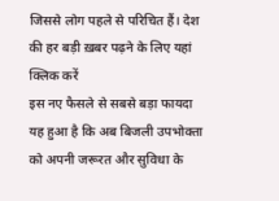जिससे लोग पहले से परिचित हैं। देश की हर बड़ी ख़बर पढ़ने के लिए यहां क्लिक करें
इस नए फैसले से सबसे बड़ा फायदा यह हुआ है कि अब बिजली उपभोक्ता को अपनी जरूरत और सुविधा के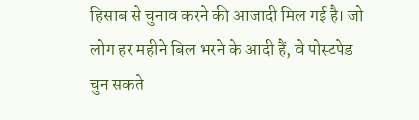हिसाब से चुनाव करने की आजादी मिल गई है। जो लोग हर महीने बिल भरने के आदी हैं, वे पोस्टपेड चुन सकते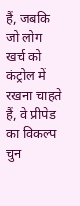हैं, जबकि जो लोग खर्च को कंट्रोल में रखना चाहते हैं, वे प्रीपेड का विकल्प चुन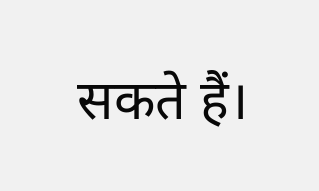सकते हैं।